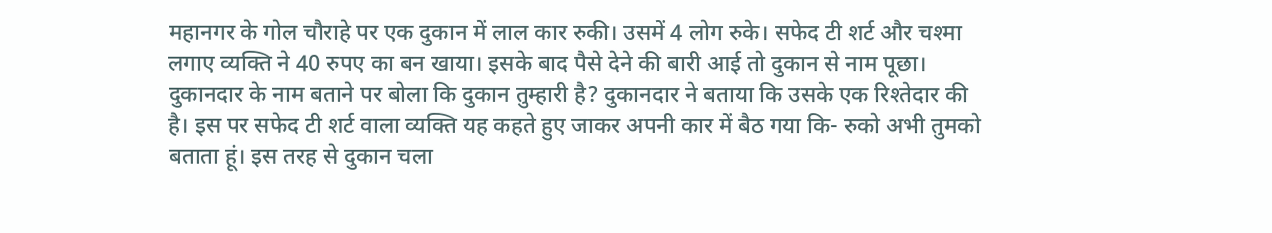महानगर के गोल चौराहे पर एक दुकान में लाल कार रुकी। उसमें 4 लोग रुके। सफेद टी शर्ट और चश्मा लगाए व्यक्ति ने 40 रुपए का बन खाया। इसके बाद पैसे देने की बारी आई तो दुकान से नाम पूछा। दुकानदार के नाम बताने पर बोला कि दुकान तुम्हारी है? दुकानदार ने बताया कि उसके एक रिश्तेदार की है। इस पर सफेद टी शर्ट वाला व्यक्ति यह कहते हुए जाकर अपनी कार में बैठ गया कि- रुको अभी तुमको बताता हूं। इस तरह से दुकान चला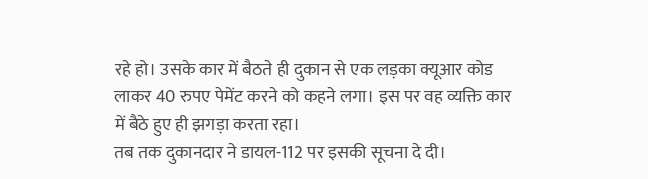रहे हो। उसके कार में बैठते ही दुकान से एक लड़का क्यूआर कोड लाकर 40 रुपए पेमेंट करने को कहने लगा। इस पर वह व्यक्ति कार में बैठे हुए ही झगड़ा करता रहा।
तब तक दुकानदार ने डायल-112 पर इसकी सूचना दे दी।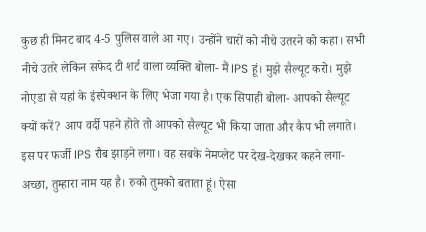कुछ ही मिनट बाद 4-5 पुलिस वाले आ गए। उन्होंने चारों को नीचे उतरने को कहा। सभी नीचे उतरे लेकिन सफेद टी शर्ट वाला व्यक्ति बोला- मैं IPS हूं। मुझे सैल्यूट करो। मुझे नोएडा से यहां के इंस्पेक्शन के लिए भेजा गया है। एक सिपाही बोला- आपको सैल्यूट क्यों करें? आप वर्दी पहने होते तो आपको सैल्यूट भी किया जाता और कैप भी लगाते। इस पर फर्जी IPS रौब झाड़ने लगा। वह सबके नेमप्लेट पर देख-देखकर कहने लगा- अच्छा, तुम्हारा नाम यह है। रुको तुमको बताता हूं। ऐसा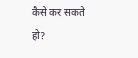कैसे कर सकते हो?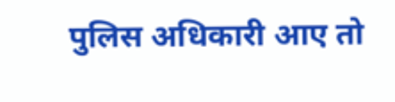पुलिस अधिकारी आए तो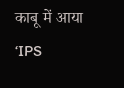काबू में आया ‘IPS